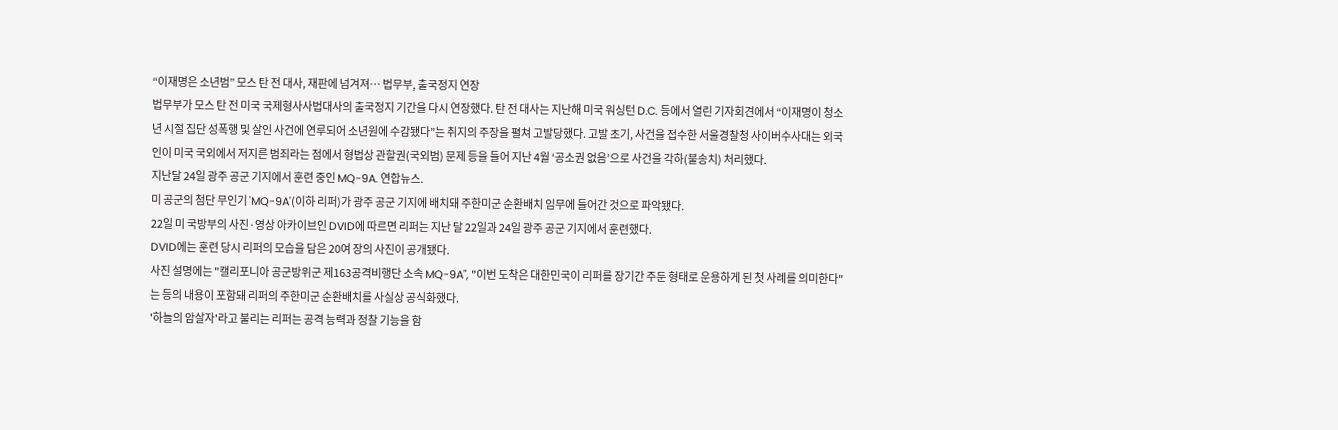“이재명은 소년범” 모스 탄 전 대사, 재판에 넘겨져… 법무부, 출국정지 연장
법무부가 모스 탄 전 미국 국제형사사법대사의 출국정지 기간을 다시 연장했다. 탄 전 대사는 지난해 미국 워싱턴 D.C. 등에서 열린 기자회견에서 “이재명이 청소년 시절 집단 성폭행 및 살인 사건에 연루되어 소년원에 수감됐다”는 취지의 주장을 펼쳐 고발당했다. 고발 초기, 사건을 접수한 서울경찰청 사이버수사대는 외국인이 미국 국외에서 저지른 범죄라는 점에서 형법상 관할권(국외범) 문제 등을 들어 지난 4월 ‘공소권 없음’으로 사건을 각하(불송치) 처리했다.
지난달 24일 광주 공군 기지에서 훈련 중인 MQ-9A. 연합뉴스.
미 공군의 첨단 무인기 'MQ-9A'(이하 리퍼)가 광주 공군 기지에 배치돼 주한미군 순환배치 임무에 들어간 것으로 파악됐다.
22일 미 국방부의 사진·영상 아카이브인 DVID에 따르면 리퍼는 지난 달 22일과 24일 광주 공군 기지에서 훈련했다.
DVID에는 훈련 당시 리퍼의 모습을 담은 20여 장의 사진이 공개됐다.
사진 설명에는 "캘리포니아 공군방위군 제163공격비행단 소속 MQ-9A", "이번 도착은 대한민국이 리퍼를 장기간 주둔 형태로 운용하게 된 첫 사례를 의미한다"는 등의 내용이 포함돼 리퍼의 주한미군 순환배치를 사실상 공식화했다.
'하늘의 암살자'라고 불리는 리퍼는 공격 능력과 정찰 기능을 함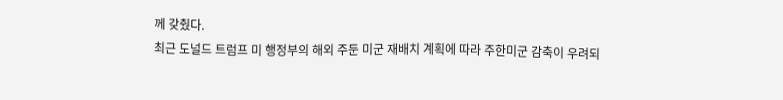께 갖췄다.
최근 도널드 트럼프 미 행정부의 해외 주둔 미군 재배치 계획에 따라 주한미군 감축이 우려되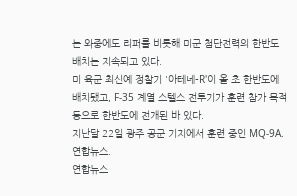는 와중에도 리퍼를 비롯해 미군 첨단전력의 한반도 배치는 지속되고 있다.
미 육군 최신예 정찰기 '아테네-R'이 올 초 한반도에 배치됐고, F-35 계열 스텔스 전투기가 훈련 참가 목적 등으로 한반도에 전개된 바 있다.
지난달 22일 광주 공군 기지에서 훈련 중인 MQ-9A. 연합뉴스.
연합뉴스